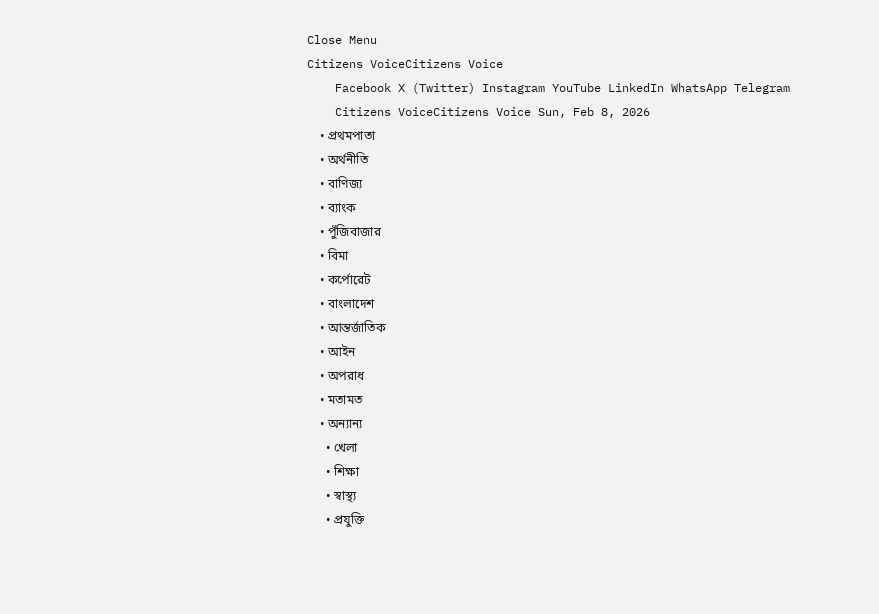Close Menu
Citizens VoiceCitizens Voice
    Facebook X (Twitter) Instagram YouTube LinkedIn WhatsApp Telegram
    Citizens VoiceCitizens Voice Sun, Feb 8, 2026
    • প্রথমপাতা
    • অর্থনীতি
    • বাণিজ্য
    • ব্যাংক
    • পুঁজিবাজার
    • বিমা
    • কর্পোরেট
    • বাংলাদেশ
    • আন্তর্জাতিক
    • আইন
    • অপরাধ
    • মতামত
    • অন্যান্য
      • খেলা
      • শিক্ষা
      • স্বাস্থ্য
      • প্রযুক্তি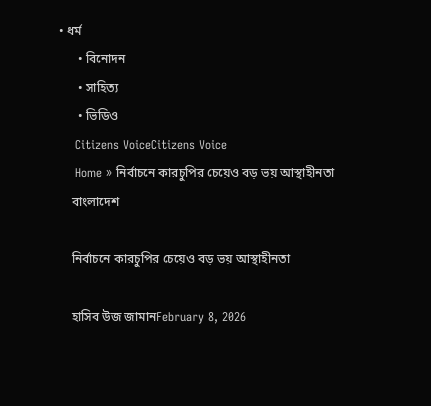• ধর্ম
      • বিনোদন
      • সাহিত্য
      • ভিডিও
    Citizens VoiceCitizens Voice
    Home » নির্বাচনে কারচুপির চেয়েও বড় ভয় আস্থাহীনতা
    বাংলাদেশ

    নির্বাচনে কারচুপির চেয়েও বড় ভয় আস্থাহীনতা

    হাসিব উজ জামানFebruary 8, 2026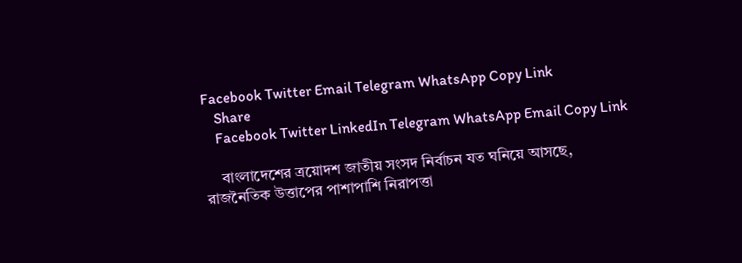Facebook Twitter Email Telegram WhatsApp Copy Link
    Share
    Facebook Twitter LinkedIn Telegram WhatsApp Email Copy Link

    বাংলাদেশের ত্রয়োদশ জাতীয় সংসদ নির্বাচন যত ঘনিয়ে আসছে, রাজনৈতিক উত্তাপের পাশাপাশি নিরাপত্তা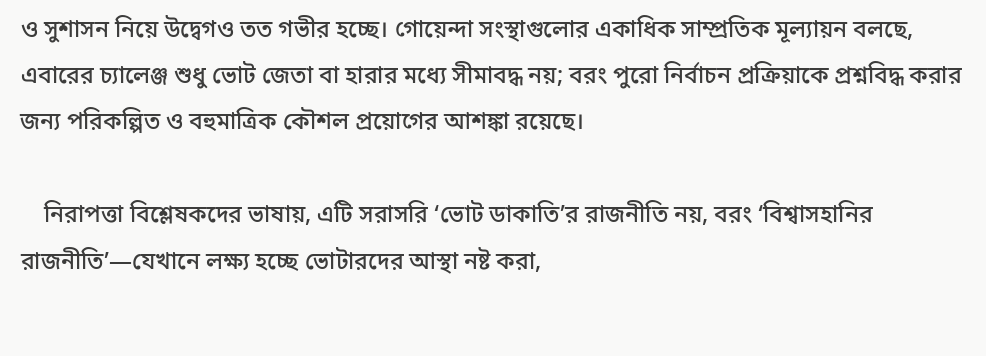ও সুশাসন নিয়ে উদ্বেগও তত গভীর হচ্ছে। গোয়েন্দা সংস্থাগুলোর একাধিক সাম্প্রতিক মূল্যায়ন বলছে, এবারের চ্যালেঞ্জ শুধু ভোট জেতা বা হারার মধ্যে সীমাবদ্ধ নয়; বরং পুরো নির্বাচন প্রক্রিয়াকে প্রশ্নবিদ্ধ করার জন্য পরিকল্পিত ও বহুমাত্রিক কৌশল প্রয়োগের আশঙ্কা রয়েছে।

    নিরাপত্তা বিশ্লেষকদের ভাষায়, এটি সরাসরি ‘ভোট ডাকাতি’র রাজনীতি নয়, বরং ‘বিশ্বাসহানির রাজনীতি’—যেখানে লক্ষ্য হচ্ছে ভোটারদের আস্থা নষ্ট করা,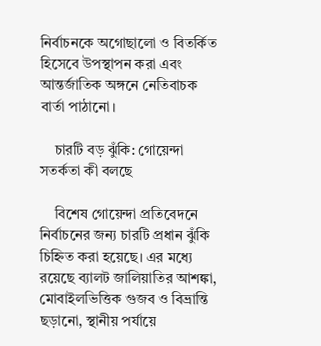নির্বাচনকে অগোছালো ও বিতর্কিত হিসেবে উপস্থাপন করা এবং আন্তর্জাতিক অঙ্গনে নেতিবাচক বার্তা পাঠানো।

    চারটি বড় ঝুঁকি: গোয়েন্দা সতর্কতা কী বলছে

    বিশেষ গোয়েন্দা প্রতিবেদনে নির্বাচনের জন্য চারটি প্রধান ঝুঁকি চিহ্নিত করা হয়েছে। এর মধ্যে রয়েছে ব্যালট জালিয়াতির আশঙ্কা, মোবাইলভিত্তিক গুজব ও বিভ্রান্তি ছড়ানো, স্থানীয় পর্যায়ে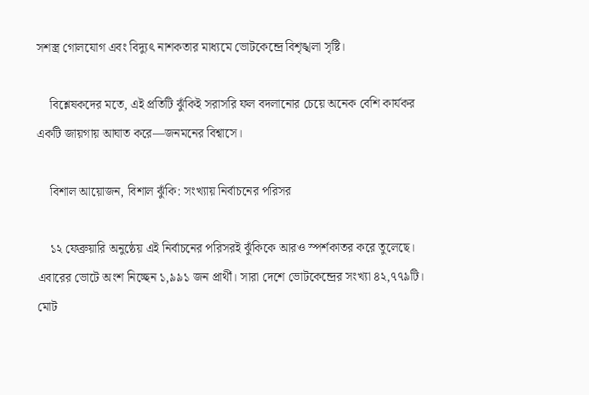সশস্ত্র গোলযোগ এবং বিদ্যুৎ নাশকতার মাধ্যমে ভোটকেন্দ্রে বিশৃঙ্খলা সৃষ্টি।

    বিশ্লেষকদের মতে, এই প্রতিটি ঝুঁকিই সরাসরি ফল বদলানোর চেয়ে অনেক বেশি কার্যকর একটি জায়গায় আঘাত করে—জনমনের বিশ্বাসে।

    বিশাল আয়োজন, বিশাল ঝুঁকি: সংখ্যায় নির্বাচনের পরিসর

    ১২ ফেব্রুয়ারি অনুষ্ঠেয় এই নির্বাচনের পরিসরই ঝুঁকিকে আরও স্পর্শকাতর করে তুলেছে। এবারের ভোটে অংশ নিচ্ছেন ১,৯৯১ জন প্রার্থী। সারা দেশে ভোটকেন্দ্রের সংখ্যা ৪২,৭৭৯টি। মোট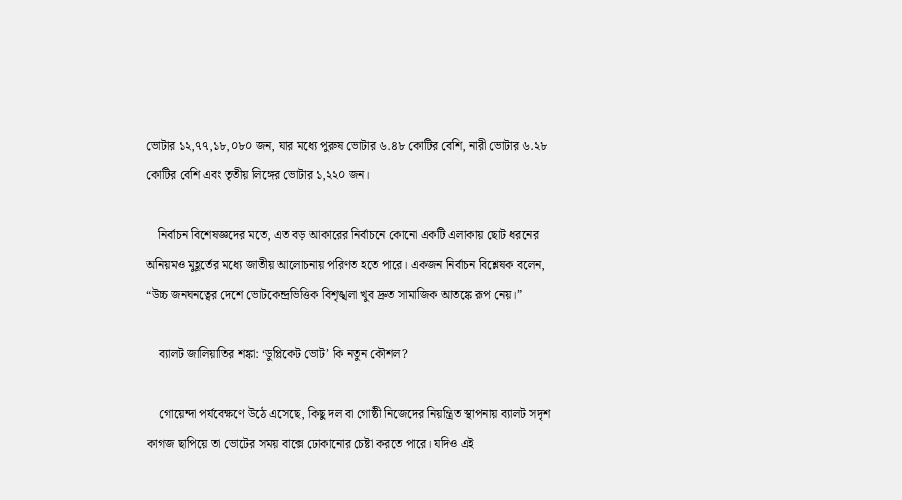ভোটার ১২,৭৭,১৮,০৮০ জন, যার মধ্যে পুরুষ ভোটার ৬.৪৮ কোটির বেশি, নারী ভোটার ৬.২৮ কোটির বেশি এবং তৃতীয় লিঙ্গের ভোটার ১,২২০ জন।

    নির্বাচন বিশেষজ্ঞদের মতে, এত বড় আকারের নির্বাচনে কোনো একটি এলাকায় ছোট ধরনের অনিয়মও মুহূর্তের মধ্যে জাতীয় আলোচনায় পরিণত হতে পারে। একজন নির্বাচন বিশ্লেষক বলেন, “উচ্চ জনঘনত্বের দেশে ভোটকেন্দ্রভিত্তিক বিশৃঙ্খলা খুব দ্রুত সামাজিক আতঙ্কে রূপ নেয়।”

    ব্যালট জালিয়াতির শঙ্কা: ‘ডুপ্লিকেট ভোট’ কি নতুন কৌশল?

    গোয়েন্দা পর্যবেক্ষণে উঠে এসেছে, কিছু দল বা গোষ্ঠী নিজেদের নিয়ন্ত্রিত স্থাপনায় ব্যালট সদৃশ কাগজ ছাপিয়ে তা ভোটের সময় বাক্সে ঢোকানোর চেষ্টা করতে পারে। যদিও এই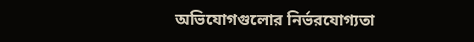অভিযোগগুলোর নির্ভরযোগ্যতা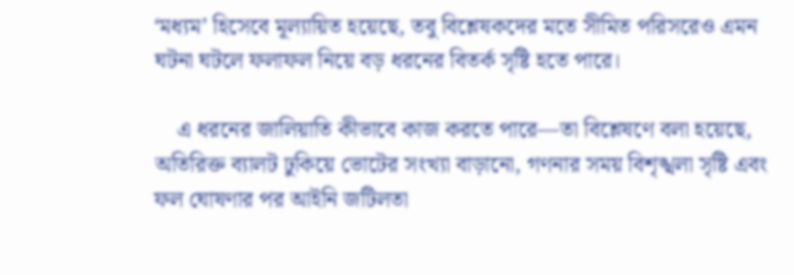‘মধ্যম’ হিসেবে মূল্যায়িত হয়েছে, তবু বিশ্লেষকদের মতে সীমিত পরিসরেও এমন ঘটনা ঘটলে ফলাফল নিয়ে বড় ধরনের বিতর্ক সৃষ্টি হতে পারে।

    এ ধরনের জালিয়াতি কীভাবে কাজ করতে পারে—তা বিশ্লেষণে বলা হয়েছে, অতিরিক্ত ব্যালট ঢুকিয়ে ভোটের সংখ্যা বাড়ানো, গণনার সময় বিশৃঙ্খলা সৃষ্টি এবং ফল ঘোষণার পর আইনি জটিলতা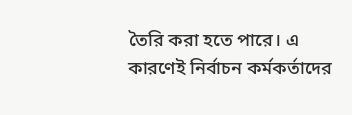তৈরি করা হতে পারে। এ কারণেই নির্বাচন কর্মকর্তাদের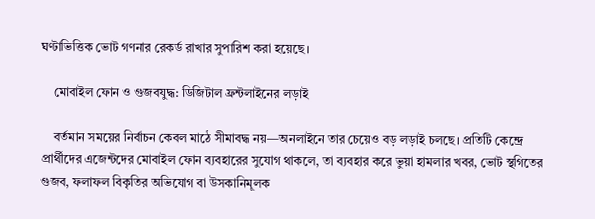ঘণ্টাভিত্তিক ভোট গণনার রেকর্ড রাখার সুপারিশ করা হয়েছে।

    মোবাইল ফোন ও গুজবযুদ্ধ: ডিজিটাল ফ্রন্টলাইনের লড়াই

    বর্তমান সময়ের নির্বাচন কেবল মাঠে সীমাবদ্ধ নয়—অনলাইনে তার চেয়েও বড় লড়াই চলছে। প্রতিটি কেন্দ্রে প্রার্থীদের এজেন্টদের মোবাইল ফোন ব্যবহারের সুযোগ থাকলে, তা ব্যবহার করে ভুয়া হামলার খবর, ভোট স্থগিতের গুজব, ফলাফল বিকৃতির অভিযোগ বা উসকানিমূলক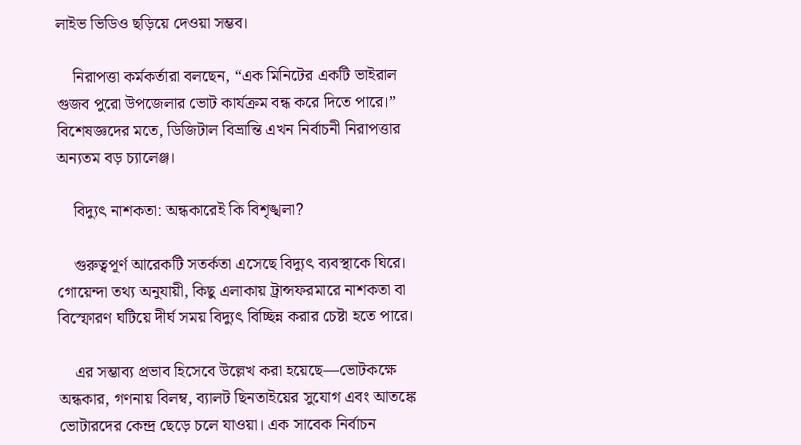লাইভ ভিডিও ছড়িয়ে দেওয়া সম্ভব।

    নিরাপত্তা কর্মকর্তারা বলছেন, “এক মিনিটের একটি ভাইরাল গুজব পুরো উপজেলার ভোট কার্যক্রম বন্ধ করে দিতে পারে।” বিশেষজ্ঞদের মতে, ডিজিটাল বিভ্রান্তি এখন নির্বাচনী নিরাপত্তার অন্যতম বড় চ্যালেঞ্জ।

    বিদ্যুৎ নাশকতা: অন্ধকারেই কি বিশৃঙ্খলা?

    গুরুত্বপূর্ণ আরেকটি সতর্কতা এসেছে বিদ্যুৎ ব্যবস্থাকে ঘিরে। গোয়েন্দা তথ্য অনুযায়ী, কিছু এলাকায় ট্রান্সফরমারে নাশকতা বা বিস্ফোরণ ঘটিয়ে দীর্ঘ সময় বিদ্যুৎ বিচ্ছিন্ন করার চেষ্টা হতে পারে।

    এর সম্ভাব্য প্রভাব হিসেবে উল্লেখ করা হয়েছে—ভোটকক্ষে অন্ধকার, গণনায় বিলম্ব, ব্যালট ছিনতাইয়ের সুযোগ এবং আতঙ্কে ভোটারদের কেন্দ্র ছেড়ে চলে যাওয়া। এক সাবেক নির্বাচন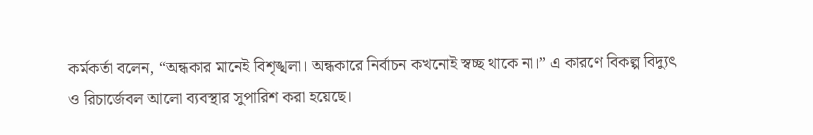কর্মকর্তা বলেন, “অন্ধকার মানেই বিশৃঙ্খলা। অন্ধকারে নির্বাচন কখনোই স্বচ্ছ থাকে না।” এ কারণে বিকল্প বিদ্যুৎ ও রিচার্জেবল আলো ব্যবস্থার সুপারিশ করা হয়েছে।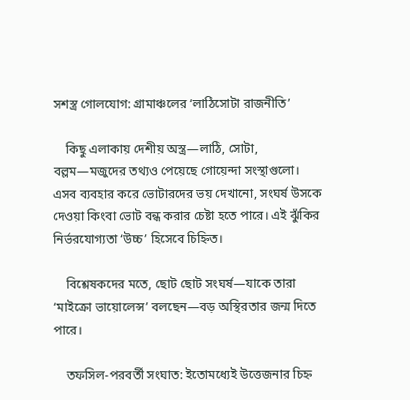সশস্ত্র গোলযোগ: গ্রামাঞ্চলের ‘লাঠিসোটা রাজনীতি’

    কিছু এলাকায় দেশীয় অস্ত্র—লাঠি, সোটা, বল্লম—মজুদের তথ্যও পেয়েছে গোয়েন্দা সংস্থাগুলো। এসব ব্যবহার করে ভোটারদের ভয় দেখানো, সংঘর্ষ উসকে দেওয়া কিংবা ভোট বন্ধ করার চেষ্টা হতে পারে। এই ঝুঁকির নির্ভরযোগ্যতা ‘উচ্চ’ হিসেবে চিহ্নিত।

    বিশ্লেষকদের মতে, ছোট ছোট সংঘর্ষ—যাকে তারা ‘মাইক্রো ভায়োলেন্স’ বলছেন—বড় অস্থিরতার জন্ম দিতে পারে।

    তফসিল-পরবর্তী সংঘাত: ইতোমধ্যেই উত্তেজনার চিহ্ন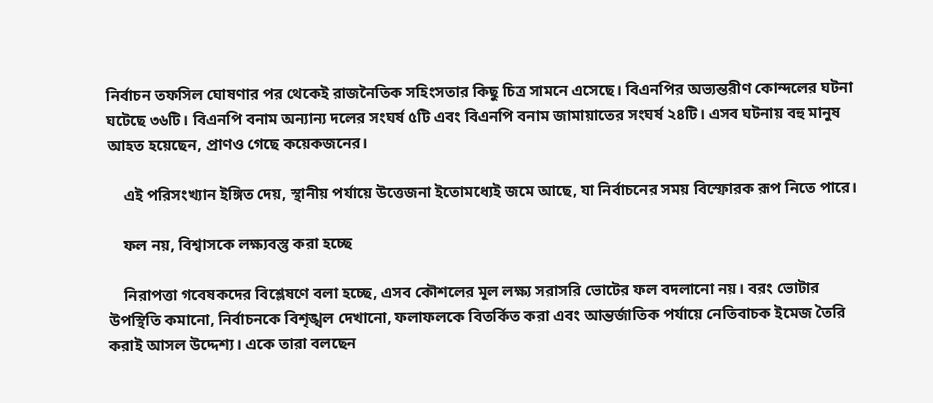নির্বাচন তফসিল ঘোষণার পর থেকেই রাজনৈতিক সহিংসতার কিছু চিত্র সামনে এসেছে। বিএনপির অভ্যন্তরীণ কোন্দলের ঘটনা ঘটেছে ৩৬টি। বিএনপি বনাম অন্যান্য দলের সংঘর্ষ ৫টি এবং বিএনপি বনাম জামায়াতের সংঘর্ষ ২৪টি। এসব ঘটনায় বহু মানুষ আহত হয়েছেন, প্রাণও গেছে কয়েকজনের।

    এই পরিসংখ্যান ইঙ্গিত দেয়, স্থানীয় পর্যায়ে উত্তেজনা ইতোমধ্যেই জমে আছে, যা নির্বাচনের সময় বিস্ফোরক রূপ নিতে পারে।

    ফল নয়, বিশ্বাসকে লক্ষ্যবস্তু করা হচ্ছে

    নিরাপত্তা গবেষকদের বিশ্লেষণে বলা হচ্ছে, এসব কৌশলের মূল লক্ষ্য সরাসরি ভোটের ফল বদলানো নয়। বরং ভোটার উপস্থিতি কমানো, নির্বাচনকে বিশৃঙ্খল দেখানো, ফলাফলকে বিতর্কিত করা এবং আন্তর্জাতিক পর্যায়ে নেতিবাচক ইমেজ তৈরি করাই আসল উদ্দেশ্য। একে তারা বলছেন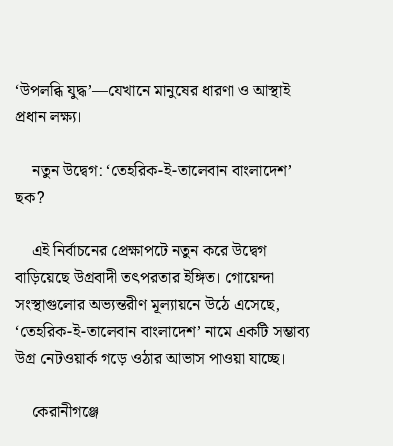‘উপলব্ধি যুদ্ধ’—যেখানে মানুষের ধারণা ও আস্থাই প্রধান লক্ষ্য।

    নতুন উদ্বেগ: ‘তেহরিক-ই-তালেবান বাংলাদেশ’ ছক?

    এই নির্বাচনের প্রেক্ষাপটে নতুন করে উদ্বেগ বাড়িয়েছে উগ্রবাদী তৎপরতার ইঙ্গিত। গোয়েন্দা সংস্থাগুলোর অভ্যন্তরীণ মূল্যায়নে উঠে এসেছে, ‘তেহরিক-ই-তালেবান বাংলাদেশ’ নামে একটি সম্ভাব্য উগ্র নেটওয়ার্ক গড়ে ওঠার আভাস পাওয়া যাচ্ছে।

    কেরানীগঞ্জে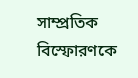সাম্প্রতিক বিস্ফোরণকে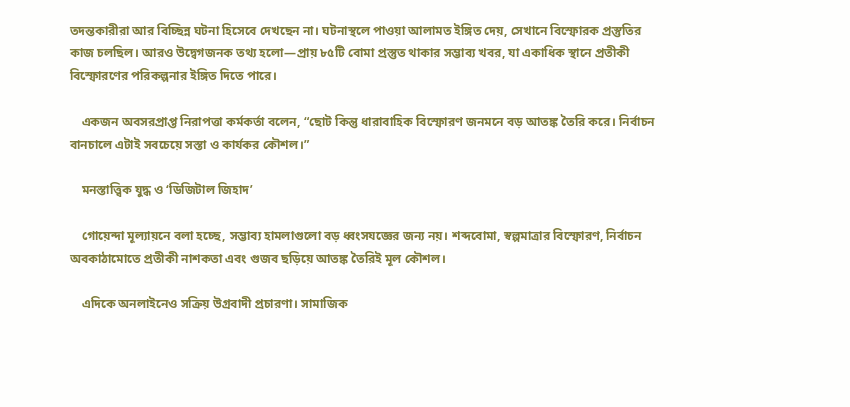তদন্তকারীরা আর বিচ্ছিন্ন ঘটনা হিসেবে দেখছেন না। ঘটনাস্থলে পাওয়া আলামত ইঙ্গিত দেয়, সেখানে বিস্ফোরক প্রস্তুতির কাজ চলছিল। আরও উদ্বেগজনক তথ্য হলো—প্রায় ৮৫টি বোমা প্রস্তুত থাকার সম্ভাব্য খবর, যা একাধিক স্থানে প্রতীকী বিস্ফোরণের পরিকল্পনার ইঙ্গিত দিতে পারে।

    একজন অবসরপ্রাপ্ত নিরাপত্তা কর্মকর্তা বলেন, “ছোট কিন্তু ধারাবাহিক বিস্ফোরণ জনমনে বড় আতঙ্ক তৈরি করে। নির্বাচন বানচালে এটাই সবচেয়ে সস্তা ও কার্যকর কৌশল।”

    মনস্তাত্ত্বিক যুদ্ধ ও ‘ডিজিটাল জিহাদ’

    গোয়েন্দা মূল্যায়নে বলা হচ্ছে, সম্ভাব্য হামলাগুলো বড় ধ্বংসযজ্ঞের জন্য নয়। শব্দবোমা, স্বল্পমাত্রার বিস্ফোরণ, নির্বাচন অবকাঠামোতে প্রতীকী নাশকতা এবং গুজব ছড়িয়ে আতঙ্ক তৈরিই মূল কৌশল।

    এদিকে অনলাইনেও সক্রিয় উগ্রবাদী প্রচারণা। সামাজিক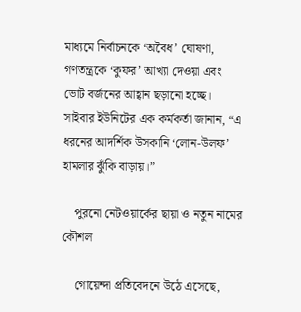মাধ্যমে নির্বাচনকে ‘অবৈধ’ ঘোষণা, গণতন্ত্রকে ‘কুফর’ আখ্যা দেওয়া এবং ভোট বর্জনের আহ্বান ছড়ানো হচ্ছে। সাইবার ইউনিটের এক কর্মকর্তা জানান, “এ ধরনের আদর্শিক উসকানি ‘লোন-উলফ’ হামলার ঝুঁকি বাড়ায়।”

    পুরনো নেটওয়ার্কের ছায়া ও নতুন নামের কৌশল

    গোয়েন্দা প্রতিবেদনে উঠে এসেছে,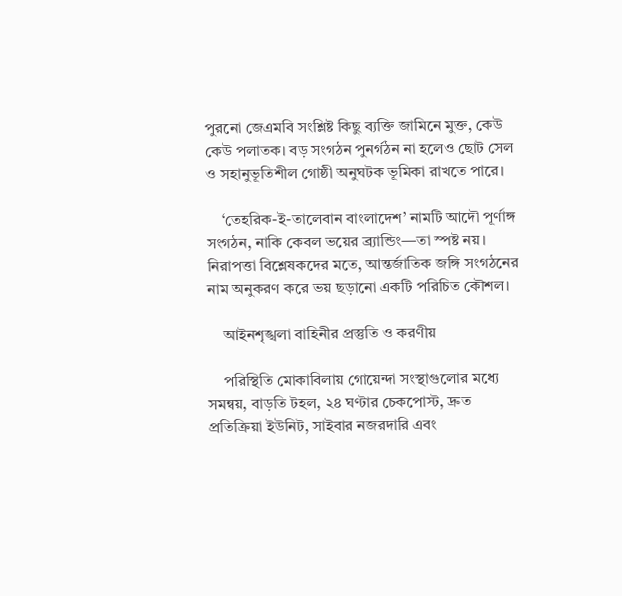পুরনো জেএমবি সংশ্লিষ্ট কিছু ব্যক্তি জামিনে মুক্ত, কেউ কেউ পলাতক। বড় সংগঠন পুনর্গঠন না হলেও ছোট সেল ও সহানুভূতিশীল গোষ্ঠী অনুঘটক ভূমিকা রাখতে পারে।

    ‘তেহরিক-ই-তালেবান বাংলাদেশ’ নামটি আদৌ পূর্ণাঙ্গ সংগঠন, নাকি কেবল ভয়ের ব্র্যান্ডিং—তা স্পষ্ট নয়। নিরাপত্তা বিশ্লেষকদের মতে, আন্তর্জাতিক জঙ্গি সংগঠনের নাম অনুকরণ করে ভয় ছড়ানো একটি পরিচিত কৌশল।

    আইনশৃঙ্খলা বাহিনীর প্রস্তুতি ও করণীয়

    পরিস্থিতি মোকাবিলায় গোয়েন্দা সংস্থাগুলোর মধ্যে সমন্বয়, বাড়তি টহল, ২৪ ঘণ্টার চেকপোস্ট, দ্রুত প্রতিক্রিয়া ইউনিট, সাইবার নজরদারি এবং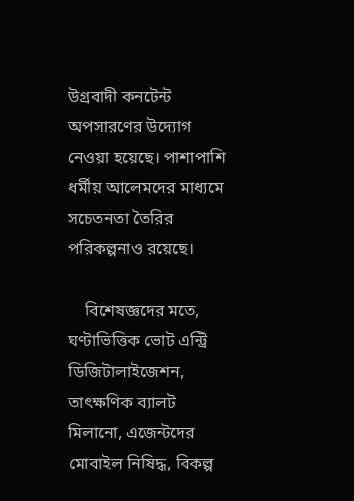উগ্রবাদী কনটেন্ট অপসারণের উদ্যোগ নেওয়া হয়েছে। পাশাপাশি ধর্মীয় আলেমদের মাধ্যমে সচেতনতা তৈরির পরিকল্পনাও রয়েছে।

    বিশেষজ্ঞদের মতে, ঘণ্টাভিত্তিক ভোট এন্ট্রি ডিজিটালাইজেশন, তাৎক্ষণিক ব্যালট মিলানো, এজেন্টদের মোবাইল নিষিদ্ধ, বিকল্প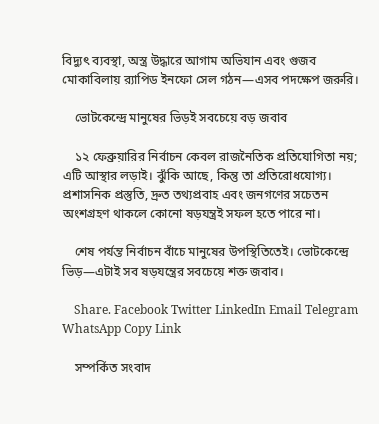বিদ্যুৎ ব্যবস্থা, অস্ত্র উদ্ধারে আগাম অভিযান এবং গুজব মোকাবিলায় র‌্যাপিড ইনফো সেল গঠন—এসব পদক্ষেপ জরুরি।

    ভোটকেন্দ্রে মানুষের ভিড়ই সবচেয়ে বড় জবাব

    ১২ ফেব্রুয়ারির নির্বাচন কেবল রাজনৈতিক প্রতিযোগিতা নয়; এটি আস্থার লড়াই। ঝুঁকি আছে, কিন্তু তা প্রতিরোধযোগ্য। প্রশাসনিক প্রস্তুতি, দ্রুত তথ্যপ্রবাহ এবং জনগণের সচেতন অংশগ্রহণ থাকলে কোনো ষড়যন্ত্রই সফল হতে পারে না।

    শেষ পর্যন্ত নির্বাচন বাঁচে মানুষের উপস্থিতিতেই। ভোটকেন্দ্রে ভিড়—এটাই সব ষড়যন্ত্রের সবচেয়ে শক্ত জবাব।

    Share. Facebook Twitter LinkedIn Email Telegram WhatsApp Copy Link

    সম্পর্কিত সংবাদ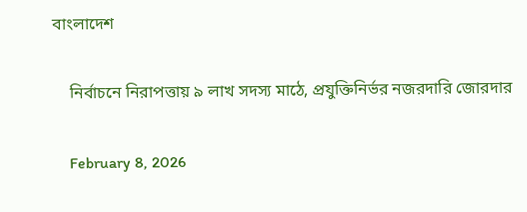বাংলাদেশ

    নির্বাচনে নিরাপত্তায় ৯ লাখ সদস্য মাঠে, প্রযুক্তিনির্ভর নজরদারি জোরদার

    February 8, 2026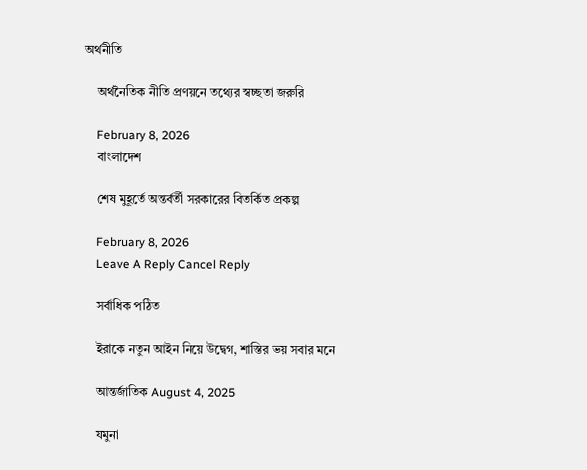অর্থনীতি

    অর্থনৈতিক নীতি প্রণয়নে তথ্যের স্বচ্ছতা জরুরি

    February 8, 2026
    বাংলাদেশ

    শেষ মুহূর্তে অন্তর্বর্তী সরকারের বিতর্কিত প্রকল্প

    February 8, 2026
    Leave A Reply Cancel Reply

    সর্বাধিক পঠিত

    ইরাকে নতুন আইন নিয়ে উদ্বেগ, শাস্তির ভয় সবার মনে

    আন্তর্জাতিক August 4, 2025

    যমুনা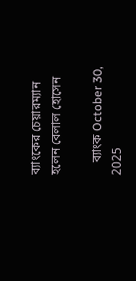ব্যাংকের চেয়ারম্যান হলেন বেলাল হোসেন

    ব্যাংক October 30, 2025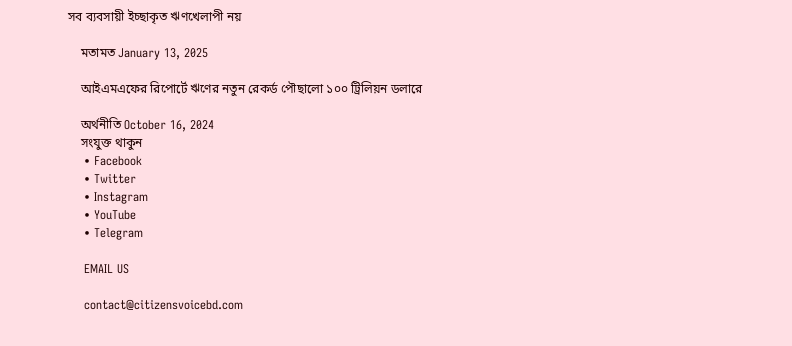সব ব্যবসায়ী ইচ্ছাকৃত ঋণখেলাপী নয়

    মতামত January 13, 2025

    আইএমএফের রিপোর্টে ঋণের নতুন রেকর্ড পৌছালো ১০০ ট্রিলিয়ন ডলারে

    অর্থনীতি October 16, 2024
    সংযুক্ত থাকুন
    • Facebook
    • Twitter
    • Instagram
    • YouTube
    • Telegram

    EMAIL US

    contact@citizensvoicebd.com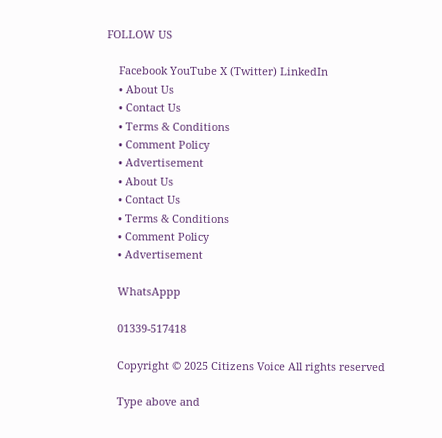FOLLOW US

    Facebook YouTube X (Twitter) LinkedIn
    • About Us
    • Contact Us
    • Terms & Conditions
    • Comment Policy
    • Advertisement
    • About Us
    • Contact Us
    • Terms & Conditions
    • Comment Policy
    • Advertisement

    WhatsAppp

    01339-517418

    Copyright © 2025 Citizens Voice All rights reserved

    Type above and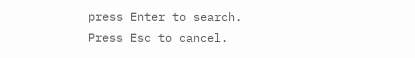press Enter to search. Press Esc to cancel.